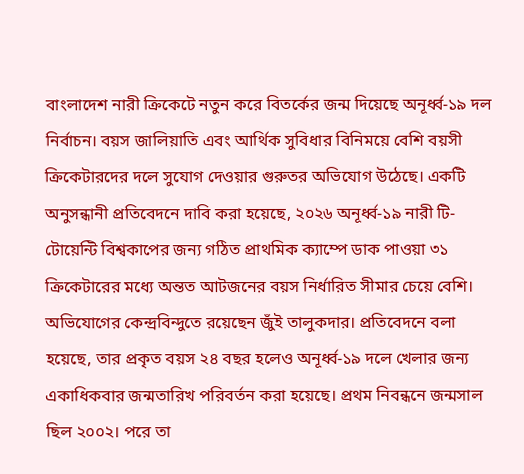বাংলাদেশ নারী ক্রিকেটে নতুন করে বিতর্কের জন্ম দিয়েছে অনূর্ধ্ব-১৯ দল নির্বাচন। বয়স জালিয়াতি এবং আর্থিক সুবিধার বিনিময়ে বেশি বয়সী ক্রিকেটারদের দলে সুযোগ দেওয়ার গুরুতর অভিযোগ উঠেছে। একটি অনুসন্ধানী প্রতিবেদনে দাবি করা হয়েছে, ২০২৬ অনূর্ধ্ব-১৯ নারী টি-টোয়েন্টি বিশ্বকাপের জন্য গঠিত প্রাথমিক ক্যাম্পে ডাক পাওয়া ৩১ ক্রিকেটারের মধ্যে অন্তত আটজনের বয়স নির্ধারিত সীমার চেয়ে বেশি।
অভিযোগের কেন্দ্রবিন্দুতে রয়েছেন জুঁই তালুকদার। প্রতিবেদনে বলা হয়েছে, তার প্রকৃত বয়স ২৪ বছর হলেও অনূর্ধ্ব-১৯ দলে খেলার জন্য একাধিকবার জন্মতারিখ পরিবর্তন করা হয়েছে। প্রথম নিবন্ধনে জন্মসাল ছিল ২০০২। পরে তা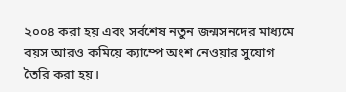২০০৪ করা হয় এবং সর্বশেষ নতুন জন্মসনদের মাধ্যমে বয়স আরও কমিয়ে ক্যাম্পে অংশ নেওয়ার সুযোগ তৈরি করা হয়।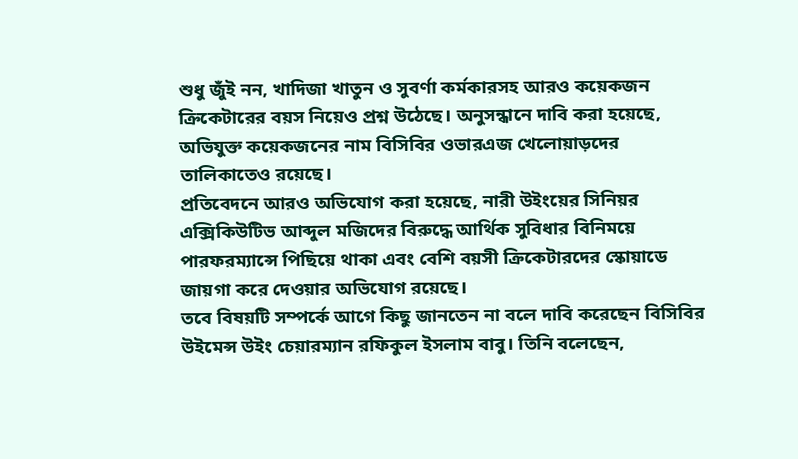শুধু জুঁই নন, খাদিজা খাতুন ও সুবর্ণা কর্মকারসহ আরও কয়েকজন ক্রিকেটারের বয়স নিয়েও প্রশ্ন উঠেছে। অনুসন্ধানে দাবি করা হয়েছে, অভিযুক্ত কয়েকজনের নাম বিসিবির ওভারএজ খেলোয়াড়দের তালিকাতেও রয়েছে।
প্রতিবেদনে আরও অভিযোগ করা হয়েছে, নারী উইংয়ের সিনিয়র এক্সিকিউটিভ আব্দুল মজিদের বিরুদ্ধে আর্থিক সুবিধার বিনিময়ে পারফরম্যান্সে পিছিয়ে থাকা এবং বেশি বয়সী ক্রিকেটারদের স্কোয়াডে জায়গা করে দেওয়ার অভিযোগ রয়েছে।
তবে বিষয়টি সম্পর্কে আগে কিছু জানতেন না বলে দাবি করেছেন বিসিবির উইমেন্স উইং চেয়ারম্যান রফিকুল ইসলাম বাবু। তিনি বলেছেন,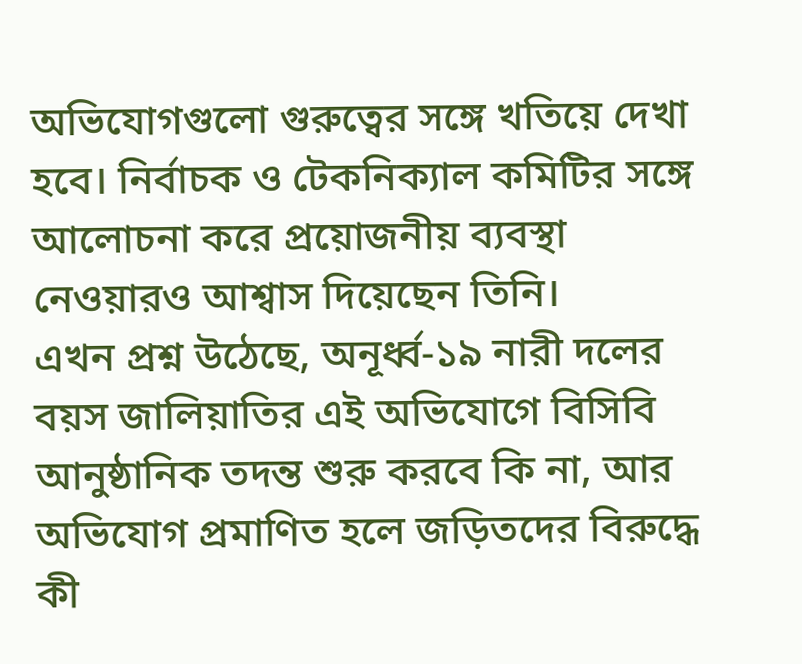অভিযোগগুলো গুরুত্বের সঙ্গে খতিয়ে দেখা হবে। নির্বাচক ও টেকনিক্যাল কমিটির সঙ্গে আলোচনা করে প্রয়োজনীয় ব্যবস্থা নেওয়ারও আশ্বাস দিয়েছেন তিনি।
এখন প্রশ্ন উঠেছে, অনূর্ধ্ব-১৯ নারী দলের বয়স জালিয়াতির এই অভিযোগে বিসিবি আনুষ্ঠানিক তদন্ত শুরু করবে কি না, আর অভিযোগ প্রমাণিত হলে জড়িতদের বিরুদ্ধে কী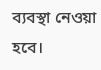ব্যবস্থা নেওয়া হবে।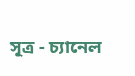সূত্র - চ্যানেল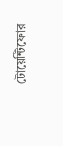টোয়েন্টিফোর